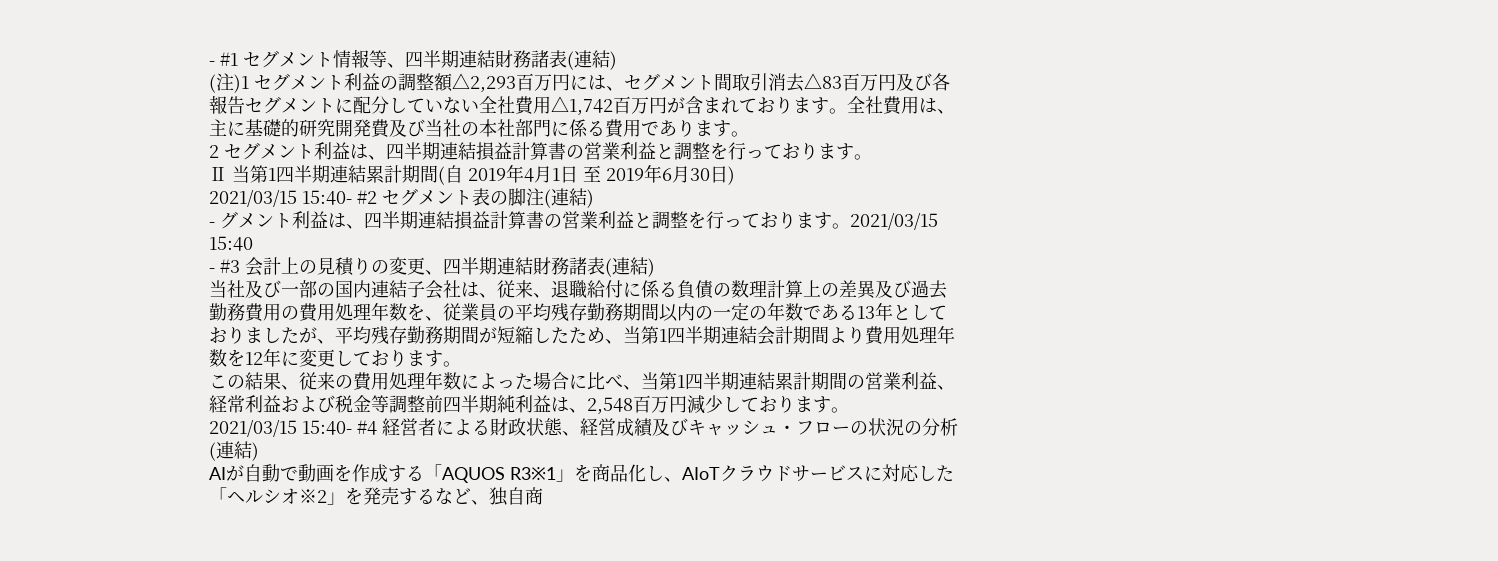- #1 セグメント情報等、四半期連結財務諸表(連結)
(注)1 セグメント利益の調整額△2,293百万円には、セグメント間取引消去△83百万円及び各報告セグメントに配分していない全社費用△1,742百万円が含まれております。全社費用は、主に基礎的研究開発費及び当社の本社部門に係る費用であります。
2 セグメント利益は、四半期連結損益計算書の営業利益と調整を行っております。
Ⅱ 当第1四半期連結累計期間(自 2019年4月1日 至 2019年6月30日)
2021/03/15 15:40- #2 セグメント表の脚注(連結)
- グメント利益は、四半期連結損益計算書の営業利益と調整を行っております。2021/03/15 15:40
- #3 会計上の見積りの変更、四半期連結財務諸表(連結)
当社及び一部の国内連結子会社は、従来、退職給付に係る負債の数理計算上の差異及び過去勤務費用の費用処理年数を、従業員の平均残存勤務期間以内の一定の年数である13年としておりましたが、平均残存勤務期間が短縮したため、当第1四半期連結会計期間より費用処理年数を12年に変更しております。
この結果、従来の費用処理年数によった場合に比べ、当第1四半期連結累計期間の営業利益、経常利益および税金等調整前四半期純利益は、2,548百万円減少しております。
2021/03/15 15:40- #4 経営者による財政状態、経営成績及びキャッシュ・フローの状況の分析(連結)
AIが自動で動画を作成する「AQUOS R3※1」を商品化し、AIoTクラウドサービスに対応した「ヘルシオ※2」を発売するなど、独自商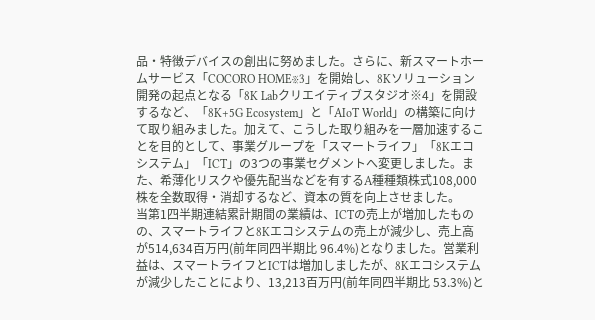品・特徴デバイスの創出に努めました。さらに、新スマートホームサービス「COCORO HOME※3」を開始し、8Kソリューション開発の起点となる「8K Labクリエイティブスタジオ※4」を開設するなど、「8K+5G Ecosystem」と「AIoT World」の構築に向けて取り組みました。加えて、こうした取り組みを一層加速することを目的として、事業グループを「スマートライフ」「8Kエコシステム」「ICT」の3つの事業セグメントへ変更しました。また、希薄化リスクや優先配当などを有するA種種類株式108,000株を全数取得・消却するなど、資本の質を向上させました。
当第1四半期連結累計期間の業績は、ICTの売上が増加したものの、スマートライフと8Kエコシステムの売上が減少し、売上高が514,634百万円(前年同四半期比 96.4%)となりました。営業利益は、スマートライフとICTは増加しましたが、8Kエコシステムが減少したことにより、13,213百万円(前年同四半期比 53.3%)と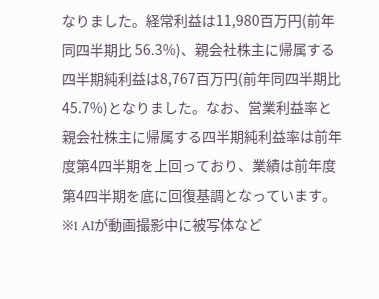なりました。経常利益は11,980百万円(前年同四半期比 56.3%)、親会社株主に帰属する四半期純利益は8,767百万円(前年同四半期比 45.7%)となりました。なお、営業利益率と親会社株主に帰属する四半期純利益率は前年度第4四半期を上回っており、業績は前年度第4四半期を底に回復基調となっています。
※1 AIが動画撮影中に被写体など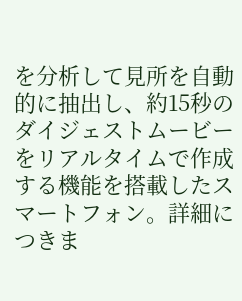を分析して見所を自動的に抽出し、約15秒のダイジェストムービーをリアルタイムで作成する機能を搭載したスマートフォン。詳細につきま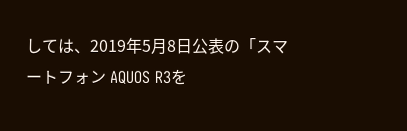しては、2019年5月8日公表の「スマートフォン AQUOS R3を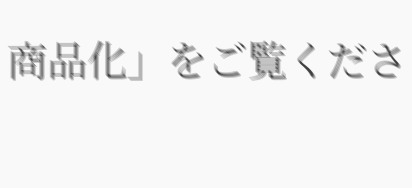商品化」をご覧くださ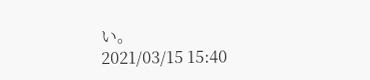い。
2021/03/15 15:40